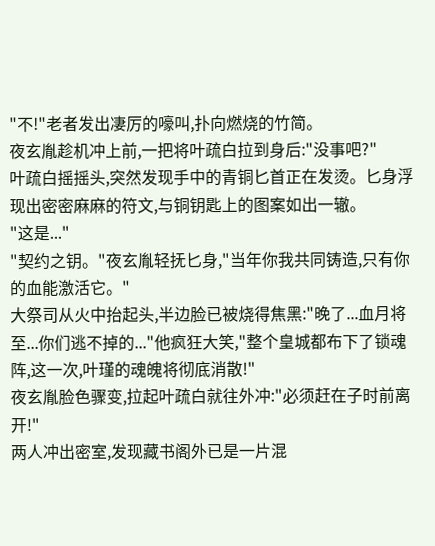"不!"老者发出凄厉的嚎叫,扑向燃烧的竹简。
夜玄胤趁机冲上前,一把将叶疏白拉到身后:"没事吧?"
叶疏白摇摇头,突然发现手中的青铜匕首正在发烫。匕身浮现出密密麻麻的符文,与铜钥匙上的图案如出一辙。
"这是..."
"契约之钥。"夜玄胤轻抚匕身,"当年你我共同铸造,只有你的血能激活它。"
大祭司从火中抬起头,半边脸已被烧得焦黑:"晚了...血月将至...你们逃不掉的..."他疯狂大笑,"整个皇城都布下了锁魂阵,这一次,叶瑾的魂魄将彻底消散!"
夜玄胤脸色骤变,拉起叶疏白就往外冲:"必须赶在子时前离开!"
两人冲出密室,发现藏书阁外已是一片混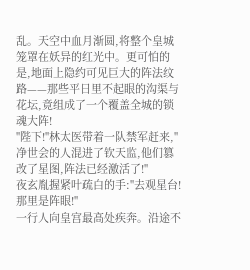乱。天空中血月渐圆,将整个皇城笼罩在妖异的红光中。更可怕的是,地面上隐约可见巨大的阵法纹路——那些平日里不起眼的沟渠与花坛,竟组成了一个覆盖全城的锁魂大阵!
"陛下!"林太医带着一队禁军赶来,"净世会的人混进了钦天监,他们篡改了星图,阵法已经激活了!"
夜玄胤握紧叶疏白的手:"去观星台!那里是阵眼!"
一行人向皇宫最高处疾奔。沿途不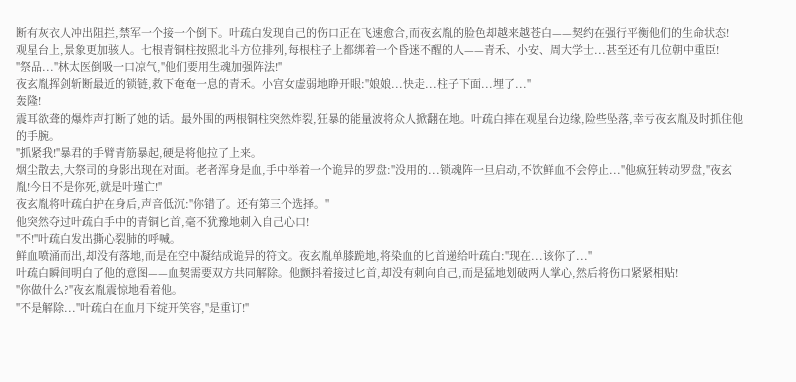断有灰衣人冲出阻拦,禁军一个接一个倒下。叶疏白发现自己的伤口正在飞速愈合,而夜玄胤的脸色却越来越苍白——契约在强行平衡他们的生命状态!
观星台上,景象更加骇人。七根青铜柱按照北斗方位排列,每根柱子上都绑着一个昏迷不醒的人——青禾、小安、周大学士...甚至还有几位朝中重臣!
"祭品..."林太医倒吸一口凉气,"他们要用生魂加强阵法!"
夜玄胤挥剑斩断最近的锁链,救下奄奄一息的青禾。小宫女虚弱地睁开眼:"娘娘...快走...柱子下面...埋了..."
轰隆!
震耳欲聋的爆炸声打断了她的话。最外围的两根铜柱突然炸裂,狂暴的能量波将众人掀翻在地。叶疏白摔在观星台边缘,险些坠落,幸亏夜玄胤及时抓住他的手腕。
"抓紧我!"暴君的手臂青筋暴起,硬是将他拉了上来。
烟尘散去,大祭司的身影出现在对面。老者浑身是血,手中举着一个诡异的罗盘:"没用的...锁魂阵一旦启动,不饮鲜血不会停止..."他疯狂转动罗盘,"夜玄胤!今日不是你死,就是叶瑾亡!"
夜玄胤将叶疏白护在身后,声音低沉:"你错了。还有第三个选择。"
他突然夺过叶疏白手中的青铜匕首,毫不犹豫地刺入自己心口!
"不!"叶疏白发出撕心裂肺的呼喊。
鲜血喷涌而出,却没有落地,而是在空中凝结成诡异的符文。夜玄胤单膝跪地,将染血的匕首递给叶疏白:"现在...该你了..."
叶疏白瞬间明白了他的意图——血契需要双方共同解除。他颤抖着接过匕首,却没有刺向自己,而是猛地划破两人掌心,然后将伤口紧紧相贴!
"你做什么?"夜玄胤震惊地看着他。
"不是解除..."叶疏白在血月下绽开笑容,"是重订!"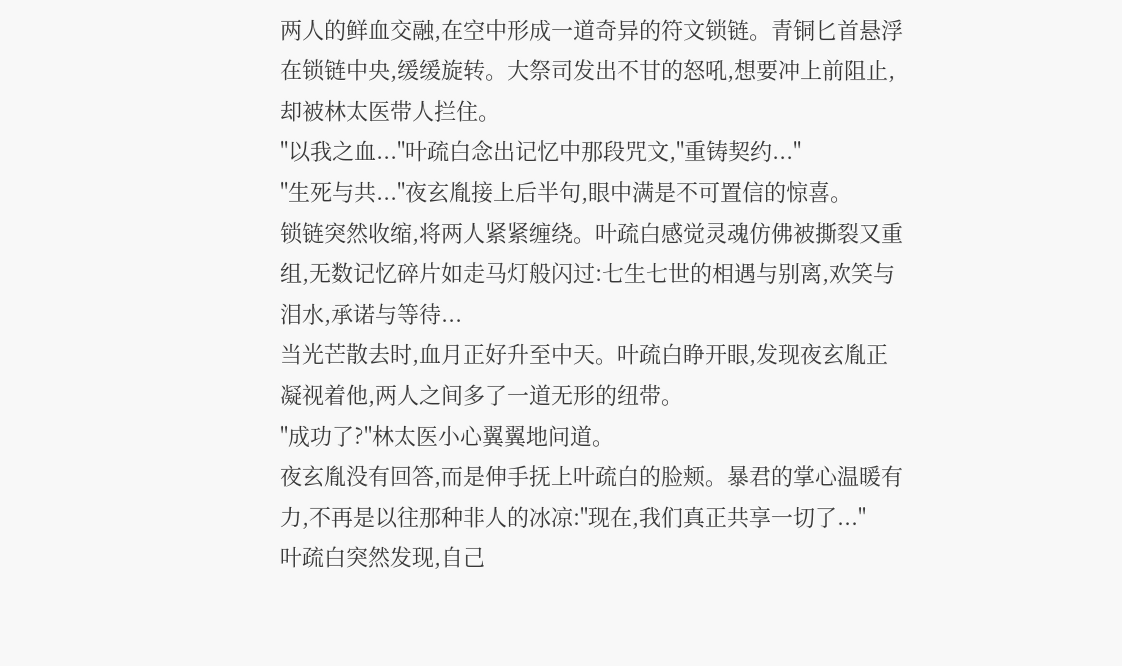两人的鲜血交融,在空中形成一道奇异的符文锁链。青铜匕首悬浮在锁链中央,缓缓旋转。大祭司发出不甘的怒吼,想要冲上前阻止,却被林太医带人拦住。
"以我之血..."叶疏白念出记忆中那段咒文,"重铸契约..."
"生死与共..."夜玄胤接上后半句,眼中满是不可置信的惊喜。
锁链突然收缩,将两人紧紧缠绕。叶疏白感觉灵魂仿佛被撕裂又重组,无数记忆碎片如走马灯般闪过:七生七世的相遇与别离,欢笑与泪水,承诺与等待...
当光芒散去时,血月正好升至中天。叶疏白睁开眼,发现夜玄胤正凝视着他,两人之间多了一道无形的纽带。
"成功了?"林太医小心翼翼地问道。
夜玄胤没有回答,而是伸手抚上叶疏白的脸颊。暴君的掌心温暖有力,不再是以往那种非人的冰凉:"现在,我们真正共享一切了..."
叶疏白突然发现,自己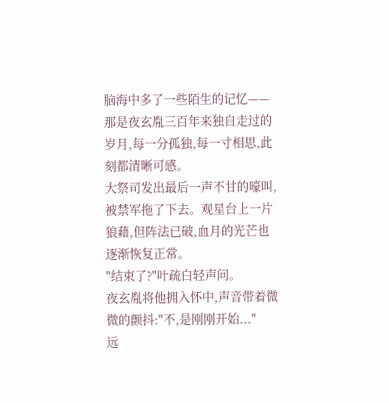脑海中多了一些陌生的记忆——那是夜玄胤三百年来独自走过的岁月,每一分孤独,每一寸相思,此刻都清晰可感。
大祭司发出最后一声不甘的嚎叫,被禁军拖了下去。观星台上一片狼藉,但阵法已破,血月的光芒也逐渐恢复正常。
"结束了?"叶疏白轻声问。
夜玄胤将他拥入怀中,声音带着微微的颤抖:"不,是刚刚开始..."
远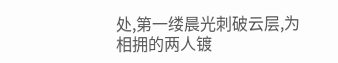处,第一缕晨光刺破云层,为相拥的两人镀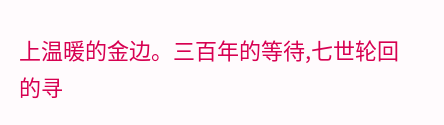上温暖的金边。三百年的等待,七世轮回的寻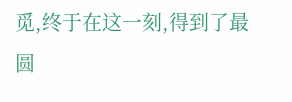觅,终于在这一刻,得到了最圆